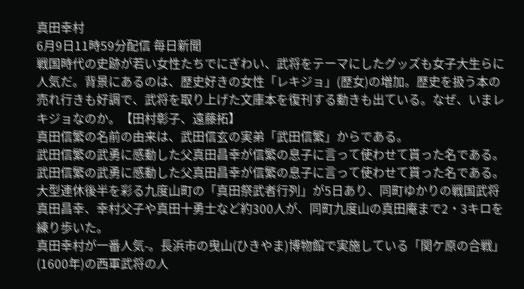真田幸村
6月9日11時59分配信 毎日新聞
戦国時代の史跡が若い女性たちでにぎわい、武将をテーマにしたグッズも女子大生らに人気だ。背景にあるのは、歴史好きの女性「レキジョ」(歴女)の増加。歴史を扱う本の売れ行きも好調で、武将を取り上げた文庫本を復刊する動きも出ている。なぜ、いまレキジョなのか。【田村彰子、遠藤拓】
真田信繁の名前の由来は、武田信玄の実弟「武田信繁」からである。
武田信繁の武勇に感動した父真田昌幸が信繁の息子に言って使わせて貰った名である。
武田信繁の武勇に感動した父真田昌幸が信繁の息子に言って使わせて貰った名である。
大型連休後半を彩る九度山町の「真田祭武者行列」が5日あり、同町ゆかりの戦国武将真田昌幸、幸村父子や真田十勇士など約300人が、同町九度山の真田庵まで2・3キロを練り歩いた。
真田幸村が一番人気-。長浜市の曳山(ひきやま)博物館で実施している「関ケ原の合戦」(1600年)の西軍武将の人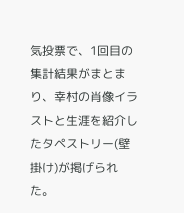気投票で、1回目の集計結果がまとまり、幸村の肖像イラストと生涯を紹介したタペストリー(壁掛け)が掲げられた。